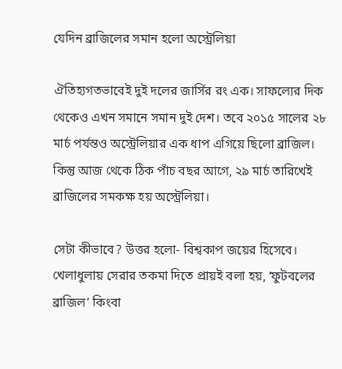যেদিন ব্রাজিলের সমান হলো অস্ট্রেলিয়া

ঐতিহ্যগতভাবেই দুই দলের জার্সির রং এক। সাফল্যের দিক থেকেও এখন সমানে সমান দুই দেশ। তবে ২০১৫ সালের ২৮ মার্চ পর্যন্তও অস্ট্রেলিয়ার এক ধাপ এগিয়ে ছিলো ব্রাজিল। কিন্তু আজ থেকে ঠিক পাঁচ বছর আগে, ২৯ মার্চ তারিখেই ব্রাজিলের সমকক্ষ হয় অস্ট্রেলিয়া।

সেটা কীভাবে? উত্তর হলো- বিশ্বকাপ জয়ের হিসেবে। খেলাধুলায় সেরার তকমা দিতে প্রায়ই বলা হয়, ‘ফুটবলের ব্রাজিল’ কিংবা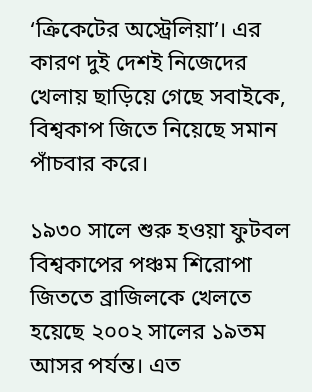‘ক্রিকেটের অস্ট্রেলিয়া’। এর কারণ দুই দেশই নিজেদের খেলায় ছাড়িয়ে গেছে সবাইকে, বিশ্বকাপ জিতে নিয়েছে সমান পাঁচবার করে।

১৯৩০ সালে শুরু হওয়া ফুটবল বিশ্বকাপের পঞ্চম শিরোপা জিততে ব্রাজিলকে খেলতে হয়েছে ২০০২ সালের ১৯তম আসর পর্যন্ত। এত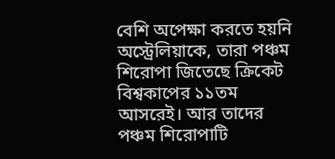বেশি অপেক্ষা করতে হয়নি অস্ট্রেলিয়াকে, তারা পঞ্চম শিরোপা জিতেছে ক্রিকেট বিশ্বকাপের ১১তম আসরেই। আর তাদের পঞ্চম শিরোপাটি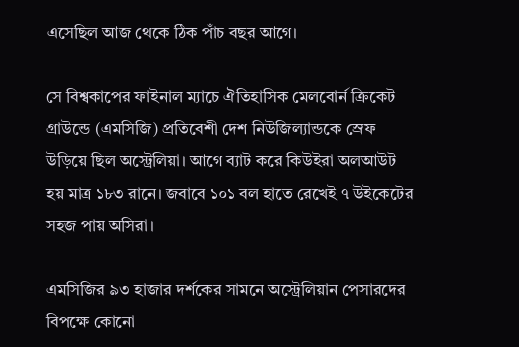এসেছিল আজ থেকে ঠিক পাঁচ বছর আগে।

সে বিশ্বকাপের ফাইনাল ম্যাচে ঐতিহাসিক মেলবোর্ন ক্রিকেট গ্রাউন্ডে (এমসিজি) প্রতিবেশী দেশ নিউজিল্যান্ডকে স্রেফ উড়িয়ে ছিল অস্ট্রেলিয়া। আগে ব্যাট করে কিউইরা অলআউট হয় মাত্র ১৮৩ রানে। জবাবে ১০১ বল হাতে রেখেই ৭ উইকেটের সহজ পায় অসিরা।

এমসিজির ৯৩ হাজার দর্শকের সামনে অস্ট্রেলিয়ান পেসারদের বিপক্ষে কোনো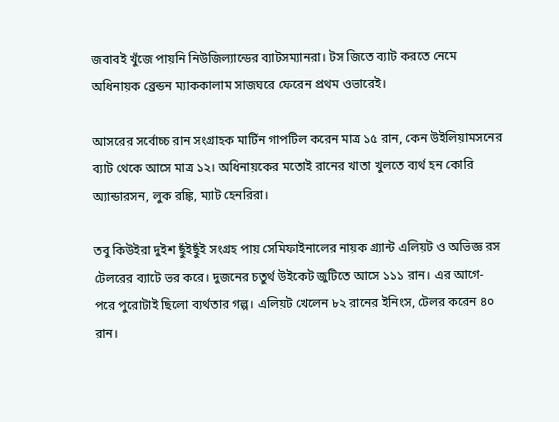জবাবই খুঁজে পায়নি নিউজিল্যান্ডের ব্যাটসম্যানরা। টস জিতে ব্যাট করতে নেমে অধিনায়ক ব্রেন্ডন ম্যাককালাম সাজঘরে ফেরেন প্রথম ওভারেই।

আসরের সর্বোচ্চ রান সংগ্রাহক মার্টিন গাপটিল করেন মাত্র ১৫ রান, কেন উইলিয়ামসনের ব্যাট থেকে আসে মাত্র ১২। অধিনায়কের মতোই রানের খাতা খুলতে ব্যর্থ হন কোরি অ্যান্ডারসন, লুক রঙ্কি, ম্যাট হেনরিরা।

তবু কিউইরা দুইশ ছুঁইছুঁই সংগ্রহ পায় সেমিফাইনালের নায়ক গ্র্যান্ট এলিয়ট ও অভিজ্ঞ রস টেলরের ব্যাটে ভর করে। দুজনের চতুর্থ উইকেট জুটিতে আসে ১১১ রান। এর আগে-পরে পুরোটাই ছিলো ব্যর্থতার গল্প। এলিয়ট খেলেন ৮২ রানের ইনিংস, টেলর করেন ৪০ রান।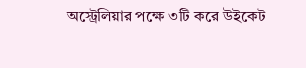অস্ট্রেলিয়ার পক্ষে ৩টি করে উইকেট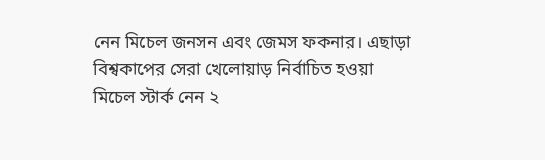নেন মিচেল জনসন এবং জেমস ফকনার। এছাড়া বিশ্বকাপের সেরা খেলোয়াড় নির্বাচিত হওয়া মিচেল স্টার্ক নেন ২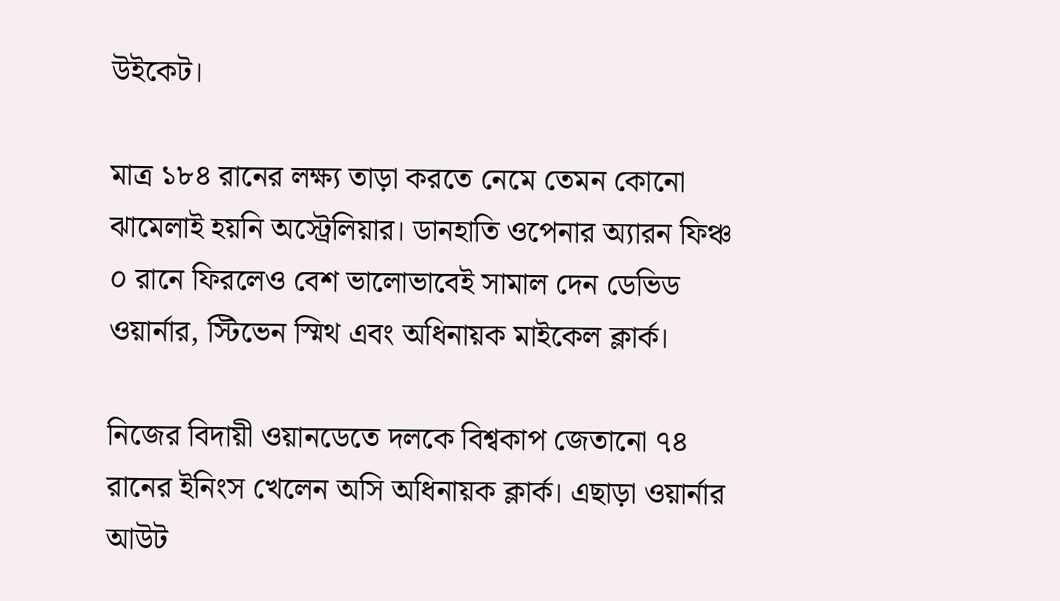উইকেট।

মাত্র ১৮৪ রানের লক্ষ্য তাড়া করতে নেমে তেমন কোনো ঝামেলাই হয়নি অস্ট্রেলিয়ার। ডানহাতি ওপেনার অ্যারন ফিঞ্চ ০ রানে ফিরলেও বেশ ভালোভাবেই সামাল দেন ডেভিড ওয়ার্নার, স্টিভেন স্মিথ এবং অধিনায়ক মাইকেল ক্লার্ক।

নিজের বিদায়ী ওয়ানডেতে দলকে বিশ্বকাপ জেতানো ৭৪ রানের ইনিংস খেলেন অসি অধিনায়ক ক্লার্ক। এছাড়া ওয়ার্নার আউট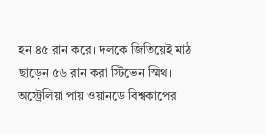হন ৪৫ রান করে। দলকে জিতিয়েই মাঠ ছাড়েন ৫৬ রান করা স্টিভেন স্মিথ। অস্ট্রেলিয়া পায় ওয়ানডে বিশ্বকাপের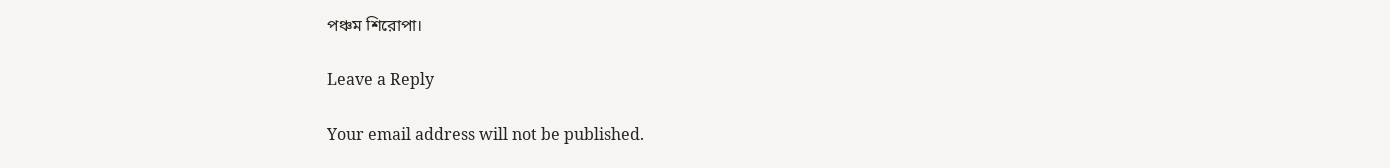পঞ্চম শিরোপা।

Leave a Reply

Your email address will not be published.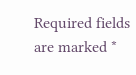Required fields are marked *